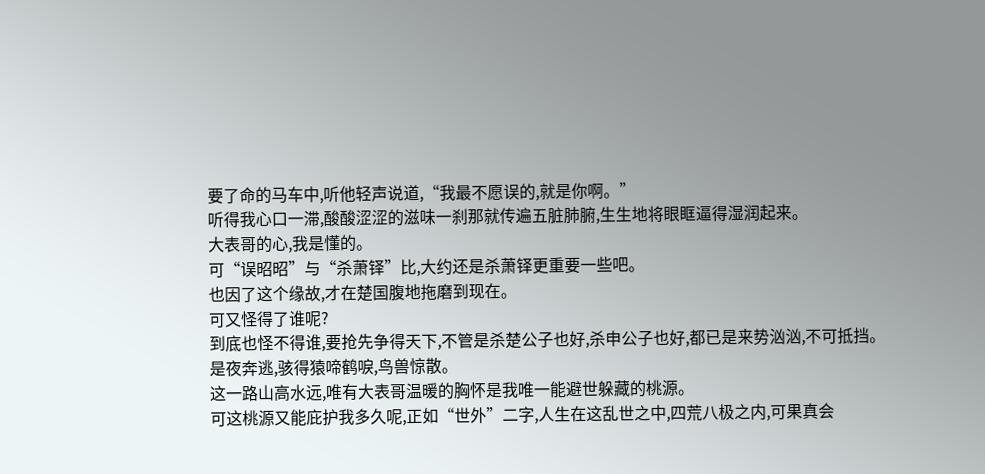要了命的马车中,听他轻声说道,“我最不愿误的,就是你啊。”
听得我心口一滞,酸酸涩涩的滋味一刹那就传遍五脏肺腑,生生地将眼眶逼得湿润起来。
大表哥的心,我是懂的。
可“误昭昭”与“杀萧铎”比,大约还是杀萧铎更重要一些吧。
也因了这个缘故,才在楚国腹地拖磨到现在。
可又怪得了谁呢?
到底也怪不得谁,要抢先争得天下,不管是杀楚公子也好,杀申公子也好,都已是来势汹汹,不可抵挡。
是夜奔逃,骇得猿啼鹤唳,鸟兽惊散。
这一路山高水远,唯有大表哥温暖的胸怀是我唯一能避世躲藏的桃源。
可这桃源又能庇护我多久呢,正如“世外”二字,人生在这乱世之中,四荒八极之内,可果真会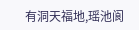有洞天福地,瑶池阆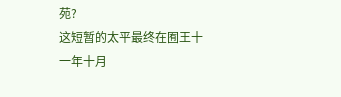苑?
这短暂的太平最终在囿王十一年十月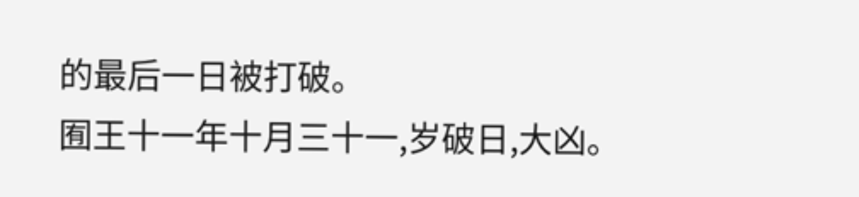的最后一日被打破。
囿王十一年十月三十一,岁破日,大凶。